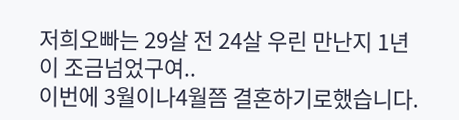저희오빠는 29살 전 24살 우린 만난지 1년이 조금넘었구여..
이번에 3월이나4월쯤 결혼하기로했습니다.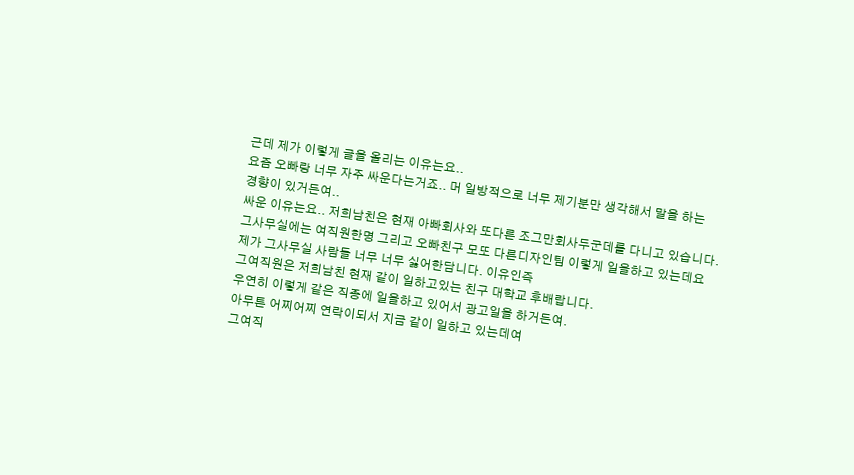근데 제가 이렇게 글을 올리는 이유는요..
요즘 오빠랑 너무 자주 싸운다는거죠.. 머 일방적으로 너무 제기분만 생각해서 말을 하는
경향이 있거든여..
싸운 이유는요.. 저희남친은 현재 아빠회사와 또다른 조그만회사두군데를 다니고 있습니다.
그사무실에는 여직원한명 그리고 오빠친구 모또 다른디자인팀 이렇게 일을하고 있는데요
제가 그사무실 사람들 너무 너무 싫어한담니다. 이유인즉
그여직원은 저희남친 현재 같이 일하고있는 친구 대학교 후배랍니다.
우연히 이렇게 같은 직종에 일을하고 있어서 광고일을 하거든여.
아무튼 어찌어찌 연락이되서 지금 같이 일하고 있는데여
그여직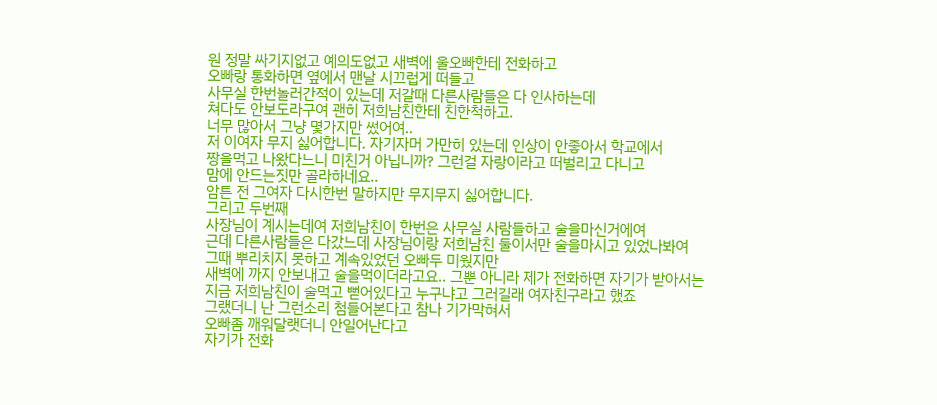원 정말 싸기지없고 예의도없고 새벽에 울오빠한테 전화하고
오빠랑 통화하면 옆에서 맨날 시끄럽게 떠들고
사무실 한번놀러간적이 있는데 저갈때 다른사람들은 다 인사하는데
쳐다도 안보도라구여 괜히 저희남친한테 친한척하고.
너무 많아서 그냥 몇가지만 썼어여..
저 이여자 무지 싫어합니다. 자기자머 가만히 있는데 인상이 안좋아서 학교에서
짱을먹고 나왔다느니 미친거 아닙니까? 그런걸 자랑이라고 떠벌리고 다니고
맘에 안드는짓만 골라하네요..
암튼 전 그여자 다시한번 말하지만 무지무지 싫어합니다.
그리고 두번째
사장님이 계시는데여 저희남친이 한번은 사무실 사람들하고 술을마신거에여
근데 다른사람들은 다갔느데 사장님이랑 저희남친 둘이서만 술을마시고 있었나봐여
그때 뿌리치지 못하고 계속있었던 오빠두 미웠지만
새벽에 까지 안보내고 술을먹이더라고요.. 그뿐 아니라 제가 전화하면 자기가 받아서는
지금 저희남친이 술먹고 뻗어있다고 누구냐고 그러길래 여자친구라고 했죠
그랬더니 난 그런소리 첨들어본다고 참나 기가막혀서
오빠좀 깨워달랫더니 안일어난다고
자기가 전화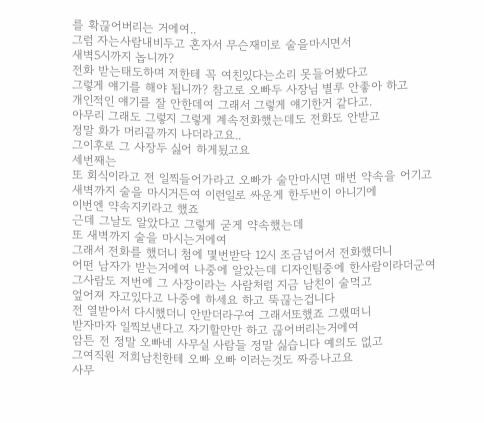를 확끊어버리는 거에여..
그럼 자는사람내비두고 혼자서 무슨재미로 술을마시면서
새벽5시까지 놉니까?
전화 받는태도하며 저한테 꼭 여친있다는소리 못들어봤다고
그렇게 얘기를 해야 됩니까? 참고로 오빠두 사장님 별루 안좋아 하고
개인적인 얘기를 잘 안한데여 그래서 그렇게 얘기한거 같다고.
아무리 그래도 그렇지 그렇게 계속전화했는데도 전화도 안받고
정말 화가 머리끝까지 나더라고요..
그이후로 그 사장두 싫어 하게됬고요
세번째는
또 회식이라고 전 일찍들어가라고 오빠가 술만마시면 매번 약속을 어기고
새벽까지 술을 마시거든여 이런일로 싸운게 한두번이 아니기에
이번엔 약속지키라고 했죠
근데 그날도 알았다고 그렇게 굳게 약속했는데
또 새벽까지 술을 마시는거에여
그래서 전화를 했더니 첨에 몇번받닥 12시 조금넘어서 전화했더니
어떤 남자가 받는거에여 나중에 알았는데 디자인팀중에 한사람이라더군여
그사람도 저번에 그 사장이라는 사람처럼 지금 남친이 술먹고
엎어져 자고있다고 나중에 하세요 하고 뚝끊는겁니다
전 열받아서 다시했더니 안받더라구여 그래서또했죠 그랬떠니
받자마자 일찍보낸다고 자기할만만 하고 끊어버리는거에여
암튼 전 정말 오빠네 사무실 사람들 정말 싫습니다 예의도 없고
그여직원 저희남친한테 오빠 오빠 이러는것도 짜증나고요
사무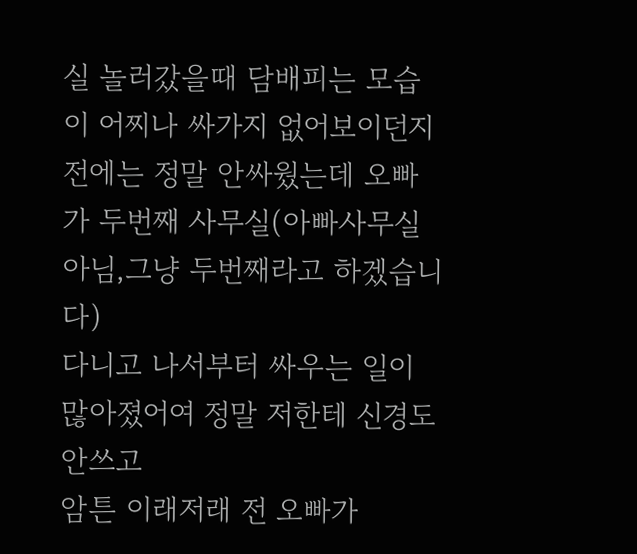실 놀러갔을때 담배피는 모습이 어찌나 싸가지 없어보이던지
전에는 정말 안싸웠는데 오빠가 두번째 사무실(아빠사무실아님,그냥 두번째라고 하겠습니다)
다니고 나서부터 싸우는 일이 많아졌어여 정말 저한테 신경도 안쓰고
암튼 이래저래 전 오빠가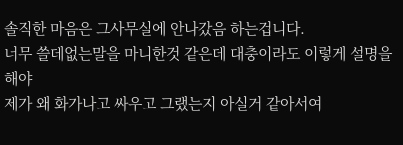솔직한 마음은 그사무실에 안나갔음 하는겁니다.
너무 쓸데없는말을 마니한것 같은데 대충이라도 이렇게 설명을 해야
제가 왜 화가나고 싸우고 그랬는지 아실거 같아서여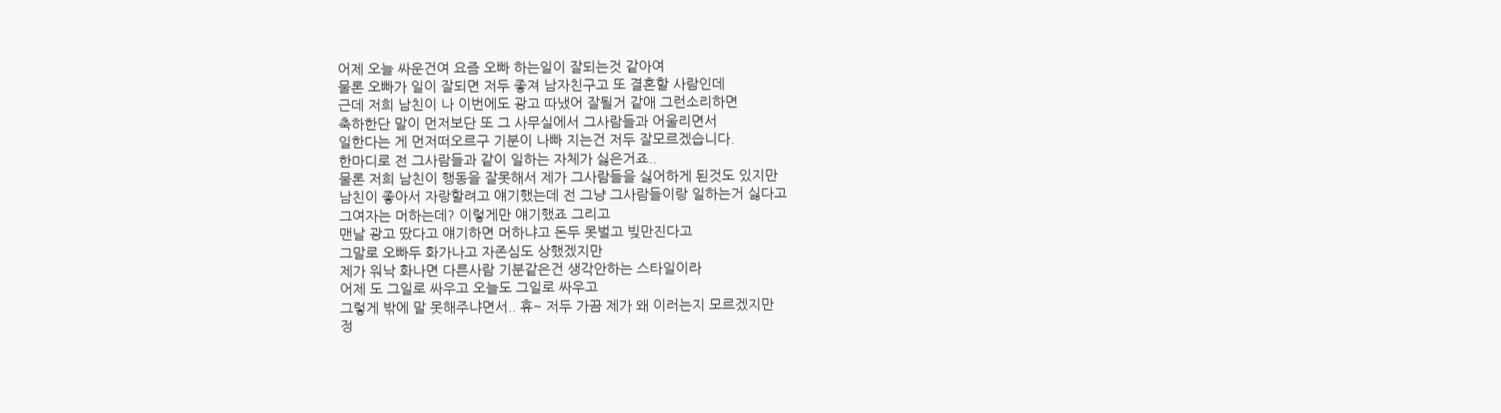어제 오늘 싸운건여 요즘 오빠 하는일이 잘되는것 같아여
물론 오빠가 일이 잘되면 저두 좋져 남자친구고 또 결혼할 사람인데
근데 저희 남친이 나 이번에도 광고 따냈어 잘될거 같애 그런소리하면
축하한단 말이 먼저보단 또 그 사무실에서 그사람들과 어울리면서
일한다는 게 먼저떠오르구 기분이 나빠 지는건 저두 잘모르겠습니다.
한마디로 전 그사람들과 같이 일하는 자체가 싫은거죠..
물론 저희 남친이 행동을 잘못해서 제가 그사람들을 싫어하게 된것도 있지만
남친이 좋아서 자랑할려고 얘기했는데 전 그냥 그사람들이랑 일하는거 싫다고
그여자는 머하는데? 이렇게만 얘기했죠 그리고
맨날 광고 땄다고 얘기하면 머하냐고 돈두 못벌고 빚만진다고
그말로 오빠두 화가나고 자존심도 상했겠지만
제가 워낙 화나면 다른사람 기분같은건 생각안하는 스타일이라
어제 도 그일로 싸우고 오늘도 그일로 싸우고
그렇게 밖에 말 못해주냐면서.. 휴~ 저두 가끔 제가 왜 이러는지 모르겠지만
정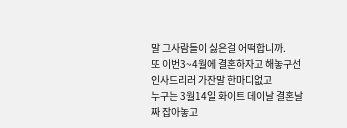말 그사람들이 싫은걸 어떡합니까.
또 이번3~4월에 결혼하자고 해놓구선 인사드리러 가잔말 한마디없고
누구는 3월14일 화이트 데이날 결혼날짜 잡아놓고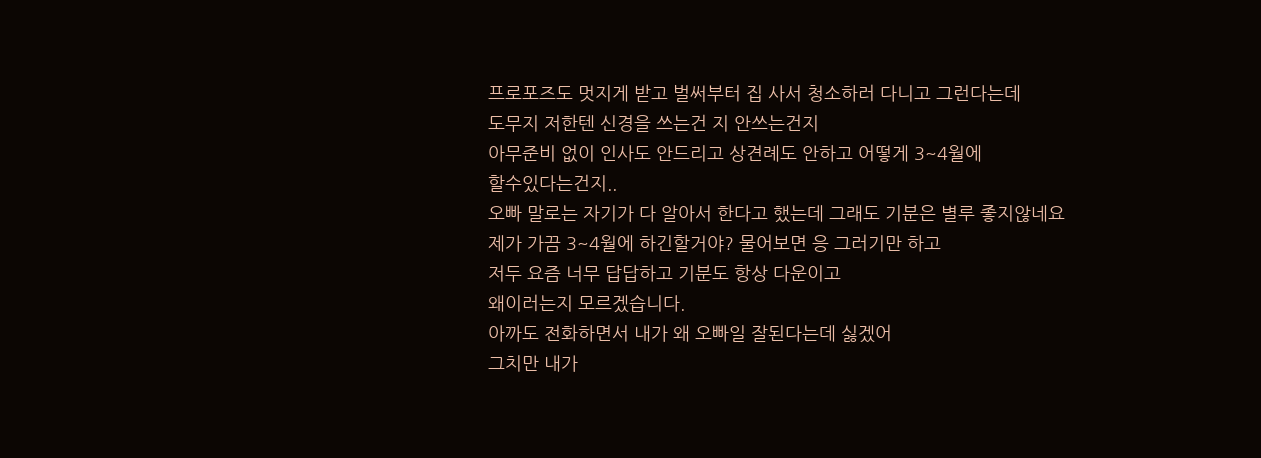프로포즈도 멋지게 받고 벌써부터 집 사서 청소하러 다니고 그런다는데
도무지 저한텐 신경을 쓰는건 지 안쓰는건지
아무준비 없이 인사도 안드리고 상견례도 안하고 어떻게 3~4월에
할수있다는건지..
오빠 말로는 자기가 다 알아서 한다고 했는데 그래도 기분은 별루 좋지않네요
제가 가끔 3~4월에 하긴할거야? 물어보면 응 그러기만 하고
저두 요즘 너무 답답하고 기분도 항상 다운이고
왜이러는지 모르겠습니다.
아까도 전화하면서 내가 왜 오빠일 잘된다는데 싫겠어
그치만 내가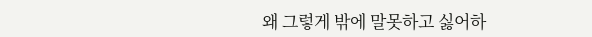왜 그렇게 밖에 말못하고 싫어하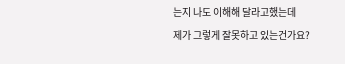는지 나도 이해해 달라고했는데
제가 그렇게 잘못하고 있는건가요?